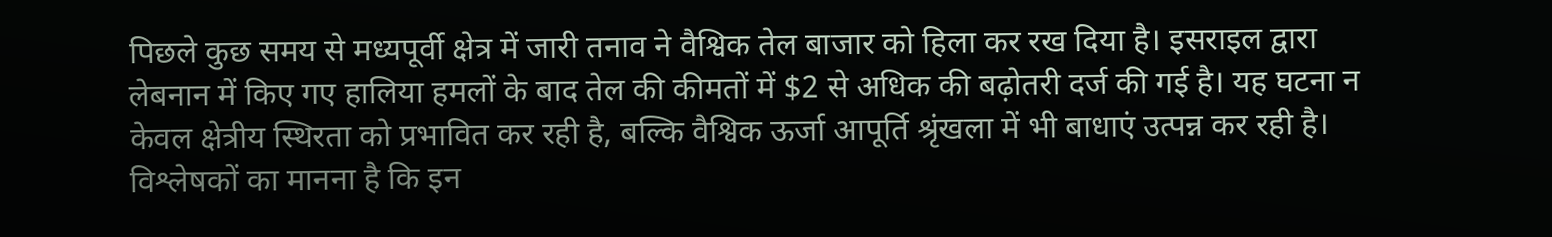पिछले कुछ समय से मध्यपूर्वी क्षेत्र में जारी तनाव ने वैश्विक तेल बाजार को हिला कर रख दिया है। इसराइल द्वारा लेबनान में किए गए हालिया हमलों के बाद तेल की कीमतों में $2 से अधिक की बढ़ोतरी दर्ज की गई है। यह घटना न केवल क्षेत्रीय स्थिरता को प्रभावित कर रही है, बल्कि वैश्विक ऊर्जा आपूर्ति श्रृंखला में भी बाधाएं उत्पन्न कर रही है।
विश्लेषकों का मानना है कि इन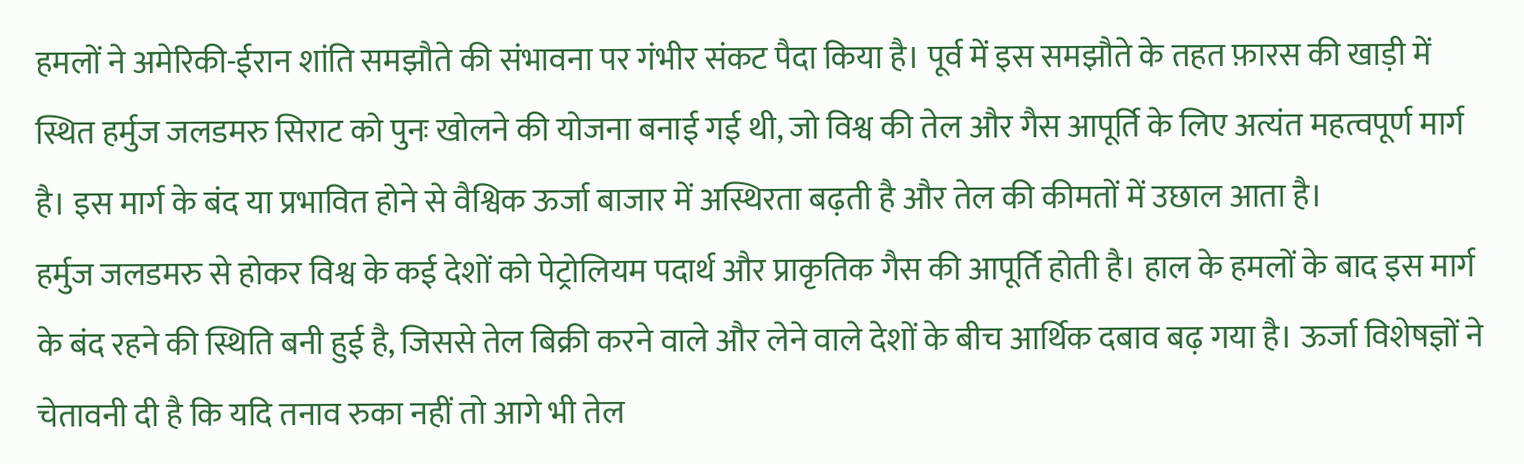हमलों ने अमेरिकी-ईरान शांति समझौते की संभावना पर गंभीर संकट पैदा किया है। पूर्व में इस समझौते के तहत फ़ारस की खाड़ी में स्थित हर्मुज जलडमरु सिराट को पुनः खोलने की योजना बनाई गई थी, जो विश्व की तेल और गैस आपूर्ति के लिए अत्यंत महत्वपूर्ण मार्ग है। इस मार्ग के बंद या प्रभावित होने से वैश्विक ऊर्जा बाजार में अस्थिरता बढ़ती है और तेल की कीमतों में उछाल आता है।
हर्मुज जलडमरु से होकर विश्व के कई देशों को पेट्रोलियम पदार्थ और प्राकृतिक गैस की आपूर्ति होती है। हाल के हमलों के बाद इस मार्ग के बंद रहने की स्थिति बनी हुई है, जिससे तेल बिक्री करने वाले और लेने वाले देशों के बीच आर्थिक दबाव बढ़ गया है। ऊर्जा विशेषज्ञों ने चेतावनी दी है कि यदि तनाव रुका नहीं तो आगे भी तेल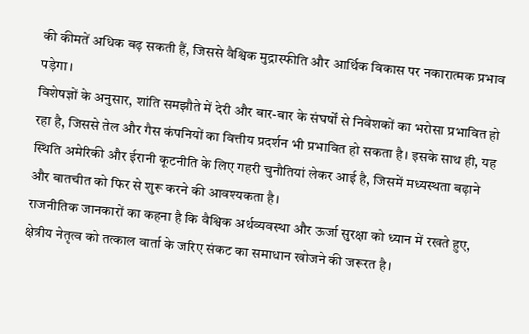की कीमतें अधिक बढ़ सकती हैं, जिससे वैश्विक मुद्रास्फीति और आर्थिक विकास पर नकारात्मक प्रभाव पड़ेगा।
विशेषज्ञों के अनुसार, शांति समझौते में देरी और बार-बार के संघर्षों से निवेशकों का भरोसा प्रभावित हो रहा है, जिससे तेल और गैस कंपनियों का वित्तीय प्रदर्शन भी प्रभावित हो सकता है। इसके साथ ही, यह स्थिति अमेरिकी और ईरानी कूटनीति के लिए गहरी चुनौतियां लेकर आई है, जिसमें मध्यस्थता बढ़ाने और बातचीत को फिर से शुरू करने की आवश्यकता है।
राजनीतिक जानकारों का कहना है कि वैश्विक अर्थव्यवस्था और ऊर्जा सुरक्षा को ध्यान में रखते हुए, क्षेत्रीय नेतृत्व को तत्काल वार्ता के जरिए संकट का समाधान खोजने की जरूरत है।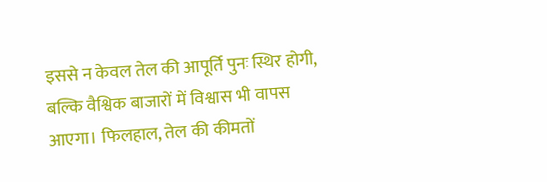इससे न केवल तेल की आपूर्ति पुनः स्थिर होगी, बल्कि वैश्विक बाजारों में विश्वास भी वापस आएगा। फिलहाल, तेल की कीमतों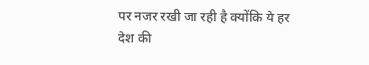पर नजर रखी जा रही है क्योंकि ये हर देश की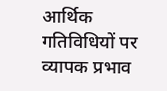आर्थिक गतिविधियों पर व्यापक प्रभाव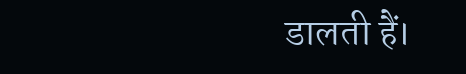डालती हैं।